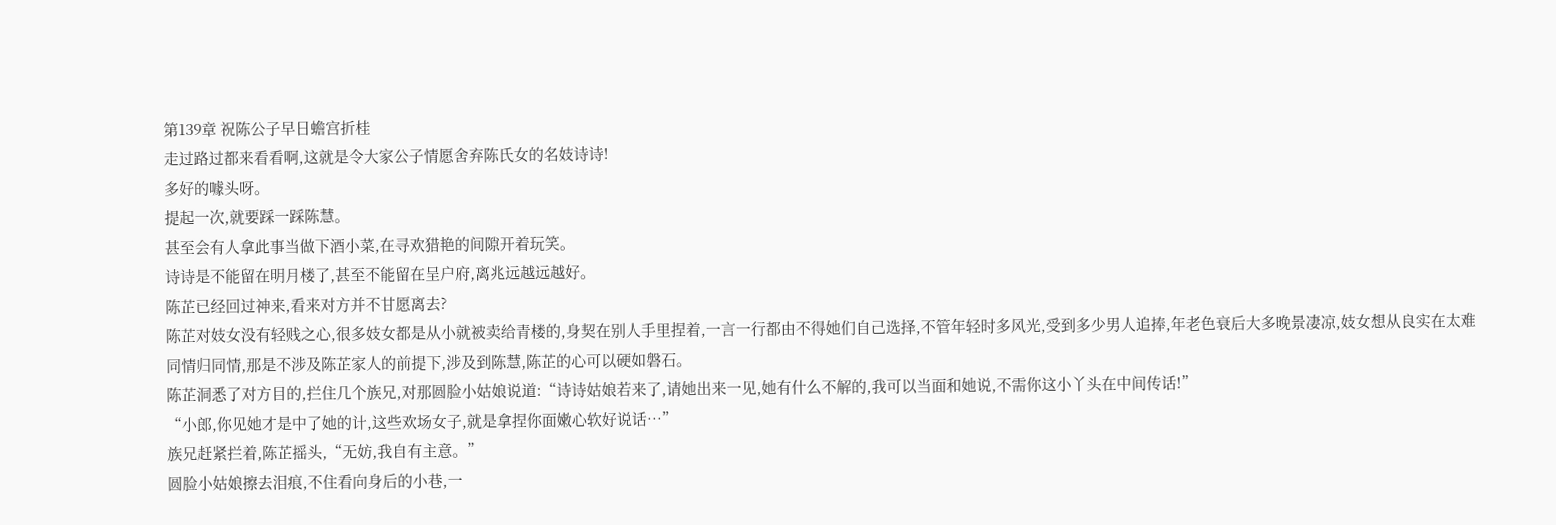第139章 祝陈公子早日蟾宫折桂
走过路过都来看看啊,这就是令大家公子情愿舍弃陈氏女的名妓诗诗!
多好的噱头呀。
提起一次,就要踩一踩陈慧。
甚至会有人拿此事当做下酒小菜,在寻欢猎艳的间隙开着玩笑。
诗诗是不能留在明月楼了,甚至不能留在呈户府,离兆远越远越好。
陈芷已经回过神来,看来对方并不甘愿离去?
陈芷对妓女没有轻贱之心,很多妓女都是从小就被卖给青楼的,身契在别人手里捏着,一言一行都由不得她们自己选择,不管年轻时多风光,受到多少男人追捧,年老色衰后大多晚景凄凉,妓女想从良实在太难同情归同情,那是不涉及陈芷家人的前提下,涉及到陈慧,陈芷的心可以硬如磐石。
陈芷洞悉了对方目的,拦住几个族兄,对那圆脸小姑娘说道:“诗诗姑娘若来了,请她出来一见,她有什么不解的,我可以当面和她说,不需你这小丫头在中间传话!”
“小郎,你见她才是中了她的计,这些欢场女子,就是拿捏你面嫩心软好说话…”
族兄赶紧拦着,陈芷摇头,“无妨,我自有主意。”
圆脸小姑娘擦去泪痕,不住看向身后的小巷,一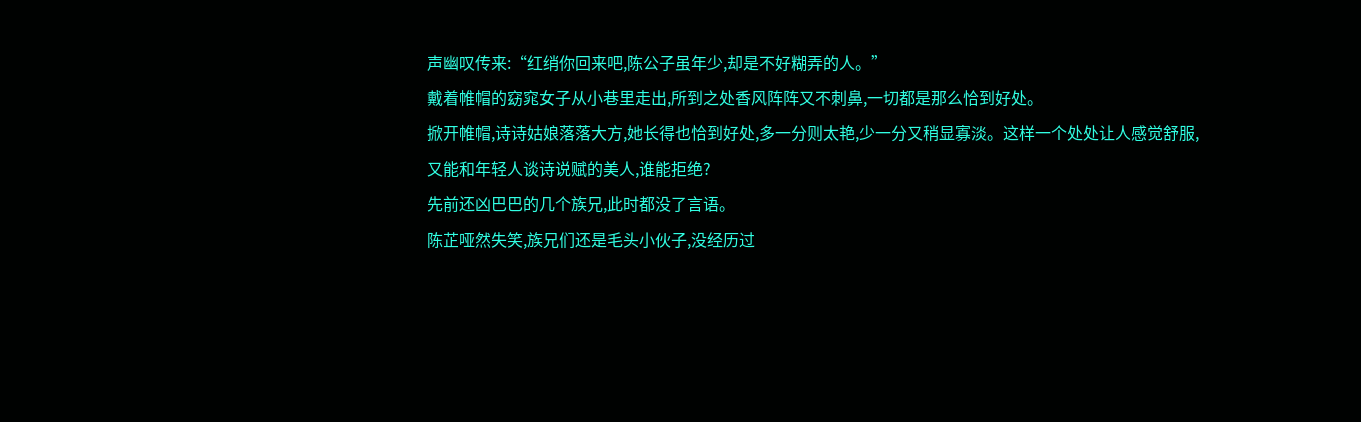声幽叹传来:“红绡你回来吧,陈公子虽年少,却是不好糊弄的人。”
戴着帷帽的窈窕女子从小巷里走出,所到之处香风阵阵又不刺鼻,一切都是那么恰到好处。
掀开帷帽,诗诗姑娘落落大方,她长得也恰到好处,多一分则太艳,少一分又稍显寡淡。这样一个处处让人感觉舒服,又能和年轻人谈诗说赋的美人,谁能拒绝?
先前还凶巴巴的几个族兄,此时都没了言语。
陈芷哑然失笑,族兄们还是毛头小伙子,没经历过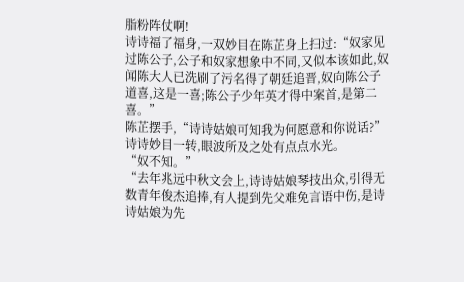脂粉阵仗啊!
诗诗福了福身,一双妙目在陈芷身上扫过:“奴家见过陈公子,公子和奴家想象中不同,又似本该如此,奴闻陈大人已洗刷了污名得了朝廷追晋,奴向陈公子道喜,这是一喜;陈公子少年英才得中案首,是第二喜。”
陈芷摆手,“诗诗姑娘可知我为何愿意和你说话?”
诗诗妙目一转,眼波所及之处有点点水光。
“奴不知。”
“去年兆远中秋文会上,诗诗姑娘琴技出众,引得无数青年俊杰追捧,有人提到先父难免言语中伤,是诗诗姑娘为先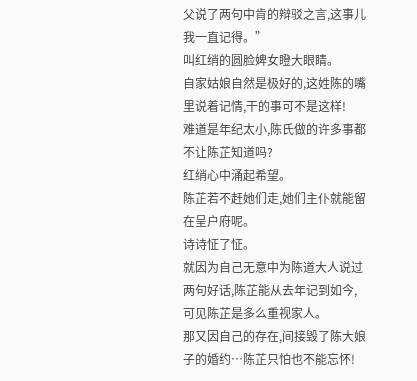父说了两句中肯的辩驳之言,这事儿我一直记得。”
叫红绡的圆脸婢女瞪大眼睛。
自家姑娘自然是极好的,这姓陈的嘴里说着记情,干的事可不是这样!
难道是年纪太小,陈氏做的许多事都不让陈芷知道吗?
红绡心中涌起希望。
陈芷若不赶她们走,她们主仆就能留在呈户府呢。
诗诗怔了怔。
就因为自己无意中为陈道大人说过两句好话,陈芷能从去年记到如今,可见陈芷是多么重视家人。
那又因自己的存在,间接毁了陈大娘子的婚约…陈芷只怕也不能忘怀!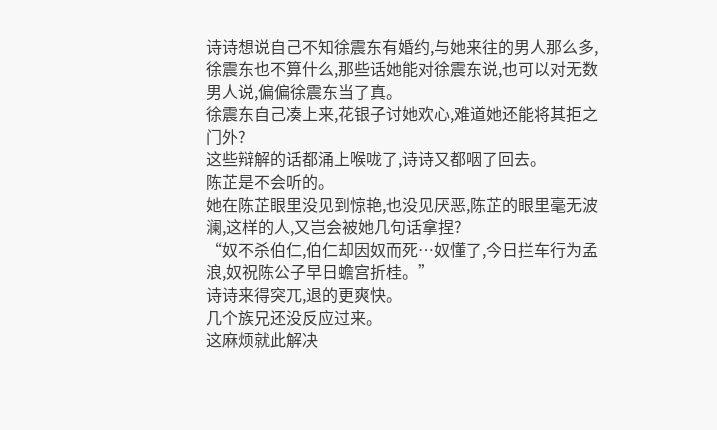诗诗想说自己不知徐震东有婚约,与她来往的男人那么多,徐震东也不算什么,那些话她能对徐震东说,也可以对无数男人说,偏偏徐震东当了真。
徐震东自己凑上来,花银子讨她欢心,难道她还能将其拒之门外?
这些辩解的话都涌上喉咙了,诗诗又都咽了回去。
陈芷是不会听的。
她在陈芷眼里没见到惊艳,也没见厌恶,陈芷的眼里毫无波澜,这样的人,又岂会被她几句话拿捏?
“奴不杀伯仁,伯仁却因奴而死…奴懂了,今日拦车行为孟浪,奴祝陈公子早日蟾宫折桂。”
诗诗来得突兀,退的更爽快。
几个族兄还没反应过来。
这麻烦就此解决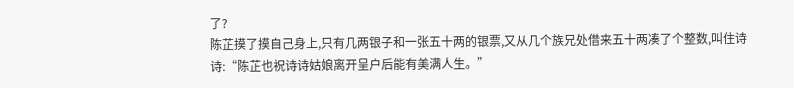了?
陈芷摸了摸自己身上,只有几两银子和一张五十两的银票,又从几个族兄处借来五十两凑了个整数,叫住诗诗:“陈芷也祝诗诗姑娘离开呈户后能有美满人生。”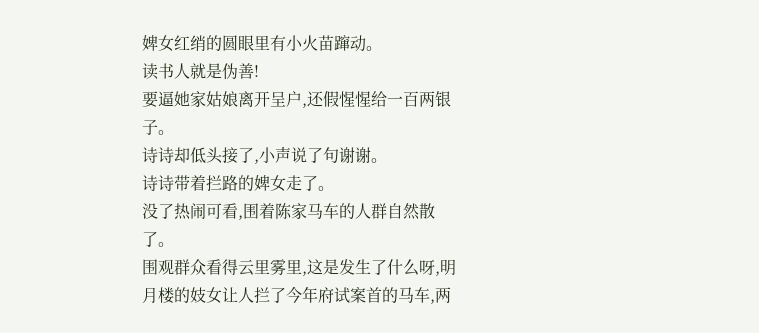婢女红绡的圆眼里有小火苗蹿动。
读书人就是伪善!
要逼她家姑娘离开呈户,还假惺惺给一百两银子。
诗诗却低头接了,小声说了句谢谢。
诗诗带着拦路的婢女走了。
没了热闹可看,围着陈家马车的人群自然散了。
围观群众看得云里雾里,这是发生了什么呀,明月楼的妓女让人拦了今年府试案首的马车,两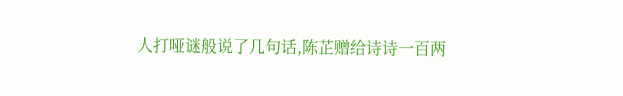人打哑谜般说了几句话,陈芷赠给诗诗一百两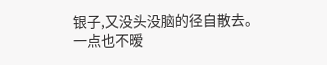银子,又没头没脑的径自散去。
一点也不暧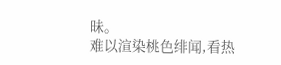昧。
难以渲染桃色绯闻,看热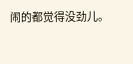闹的都觉得没劲儿。